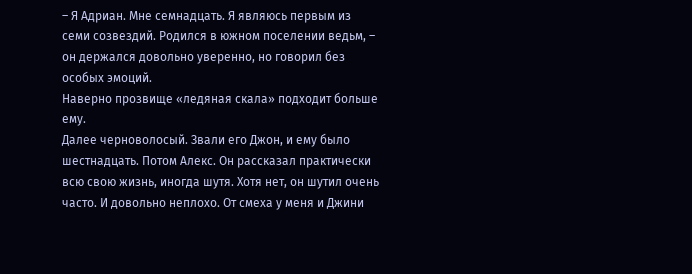– Я Адриан. Мне семнадцать. Я являюсь первым из семи созвездий. Родился в южном поселении ведьм, – он держался довольно уверенно, но говорил без особых эмоций.
Наверно прозвище «ледяная скала» подходит больше ему.
Далее черноволосый. Звали его Джон, и ему было шестнадцать. Потом Алекс. Он рассказал практически всю свою жизнь, иногда шутя. Хотя нет, он шутил очень часто. И довольно неплохо. От смеха у меня и Джини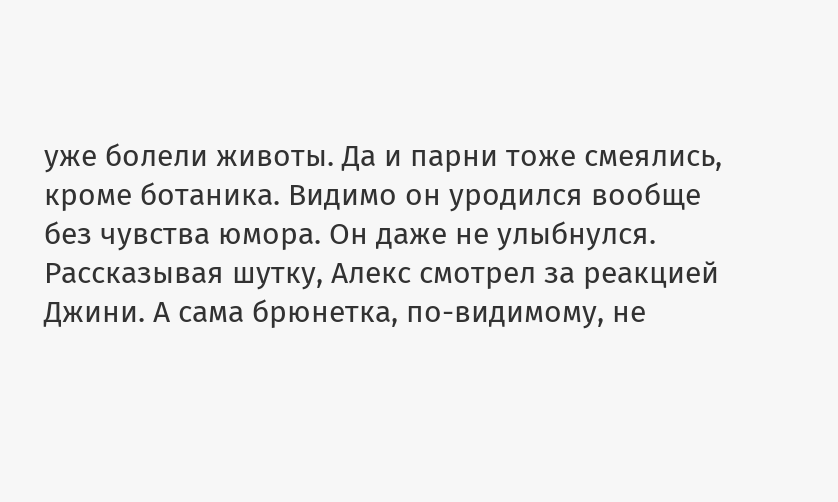уже болели животы. Да и парни тоже смеялись, кроме ботаника. Видимо он уродился вообще без чувства юмора. Он даже не улыбнулся.
Рассказывая шутку, Алекс смотрел за реакцией Джини. А сама брюнетка, по-видимому, не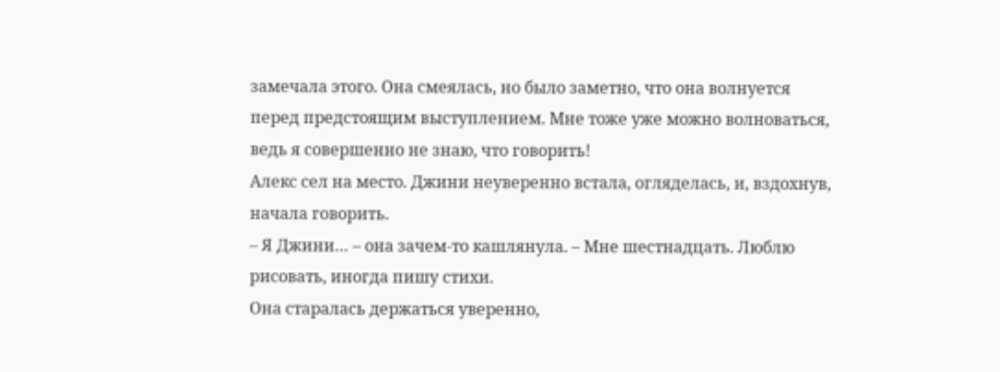замечала этого. Она смеялась, но было заметно, что она волнуется перед предстоящим выступлением. Мне тоже уже можно волноваться, ведь я совершенно не знаю, что говорить!
Алекс сел на место. Джини неуверенно встала, огляделась, и, вздохнув, начала говорить.
– Я Джини… – она зачем-то кашлянула. – Мне шестнадцать. Люблю рисовать, иногда пишу стихи.
Она старалась держаться уверенно,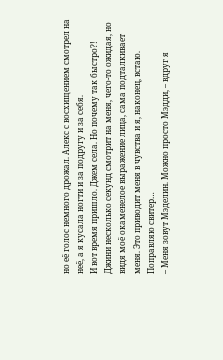но её голос немного дрожал. Алекс с восхищением смотрел на неё, а я кусала ногти и за подругу и за себя.
И вот время пришло. Джем села. Но почему так быстро?!
Джини несколько секунд смотрит на меня, чего-то ожидая, но видя моё окаменелое выражение лица, сама подталкивает меня. Это приводит меня в чувства и я, наконец, встаю. Поправляю свитер…
– Меня зовут Мэделин. Можно просто Мэдди, – вдруг я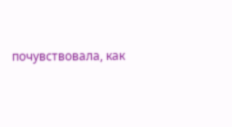почувствовала, как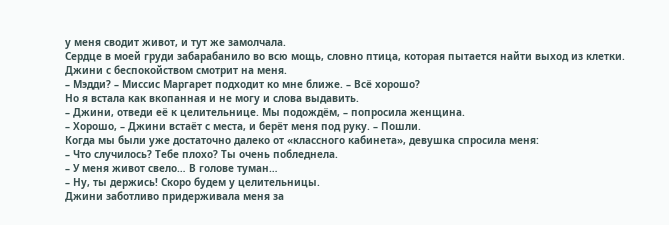у меня сводит живот, и тут же замолчала.
Сердце в моей груди забарабанило во всю мощь, словно птица, которая пытается найти выход из клетки.
Джини с беспокойством смотрит на меня.
– Мэдди? – Миссис Маргарет подходит ко мне ближе. – Всё хорошо?
Но я встала как вкопанная и не могу и слова выдавить.
– Джини, отведи её к целительнице. Мы подождём, – попросила женщина.
– Хорошо, – Джини встаёт с места, и берёт меня под руку. – Пошли.
Когда мы были уже достаточно далеко от «классного кабинета», девушка спросила меня:
– Что случилось? Тебе плохо? Ты очень побледнела.
– У меня живот свело… В голове туман…
– Ну, ты держись! Скоро будем у целительницы.
Джини заботливо придерживала меня за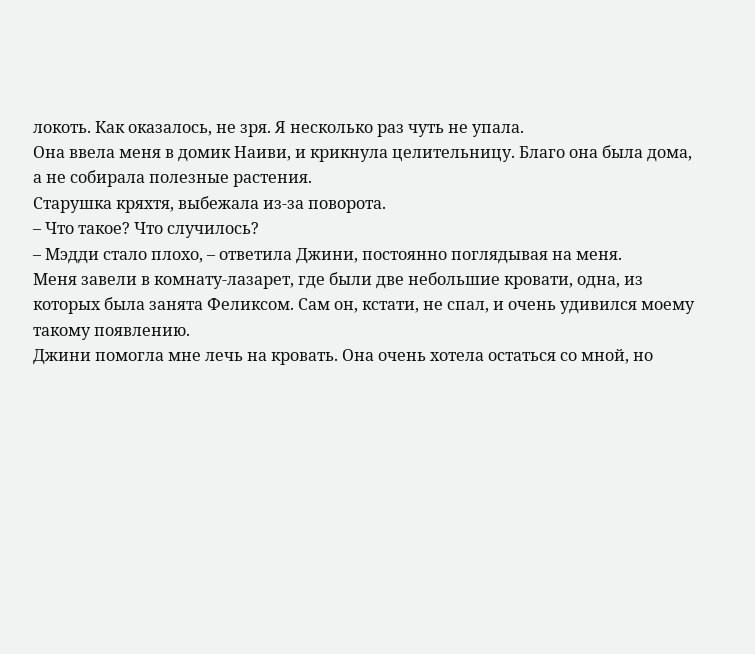локоть. Как оказалось, не зря. Я несколько раз чуть не упала.
Она ввела меня в домик Наиви, и крикнула целительницу. Благо она была дома, а не собирала полезные растения.
Старушка кряхтя, выбежала из-за поворота.
– Что такое? Что случилось?
– Мэдди стало плохо, – ответила Джини, постоянно поглядывая на меня.
Меня завели в комнату-лазарет, где были две небольшие кровати, одна, из которых была занята Феликсом. Сам он, кстати, не спал, и очень удивился моему такому появлению.
Джини помогла мне лечь на кровать. Она очень хотела остаться со мной, но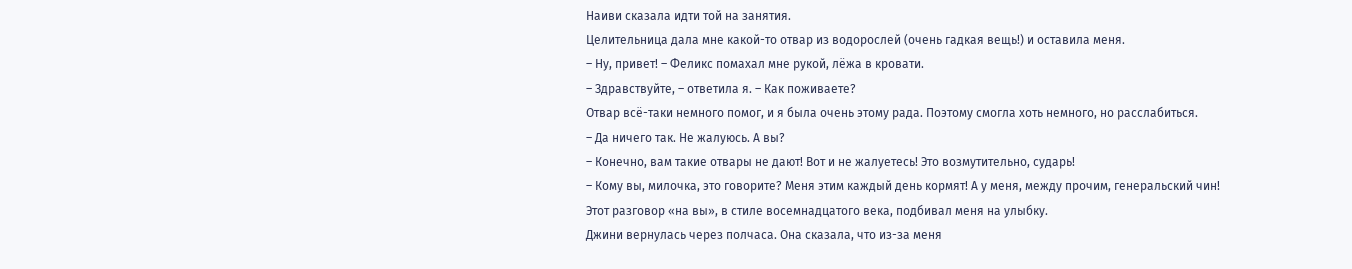Наиви сказала идти той на занятия.
Целительница дала мне какой-то отвар из водорослей (очень гадкая вещь!) и оставила меня.
– Ну, привет! – Феликс помахал мне рукой, лёжа в кровати.
– Здравствуйте, – ответила я. – Как поживаете?
Отвар всё-таки немного помог, и я была очень этому рада. Поэтому смогла хоть немного, но расслабиться.
– Да ничего так. Не жалуюсь. А вы?
– Конечно, вам такие отвары не дают! Вот и не жалуетесь! Это возмутительно, сударь!
– Кому вы, милочка, это говорите? Меня этим каждый день кормят! А у меня, между прочим, генеральский чин!
Этот разговор «на вы», в стиле восемнадцатого века, подбивал меня на улыбку.
Джини вернулась через полчаса. Она сказала, что из-за меня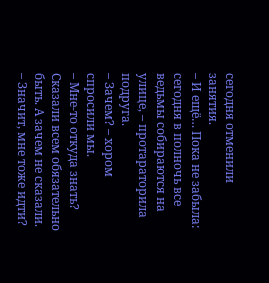сегодня отменили занятия.
– И ещё… Пока не забыла: сегодня в полночь все ведьмы собираются на улице, – протараторила подруга.
– Зачем? – хором спросили мы.
– Мне-то откуда знать? Сказали всем обязательно быть. А зачем не сказали.
– Значит, мне тоже идти?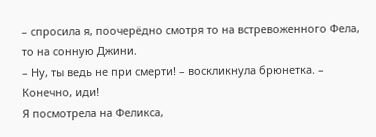– спросила я, поочерёдно смотря то на встревоженного Фела, то на сонную Джини.
– Ну, ты ведь не при смерти! – воскликнула брюнетка. – Конечно, иди!
Я посмотрела на Феликса,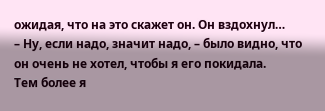ожидая, что на это скажет он. Он вздохнул…
– Ну, если надо, значит надо, – было видно, что он очень не хотел, чтобы я его покидала.
Тем более я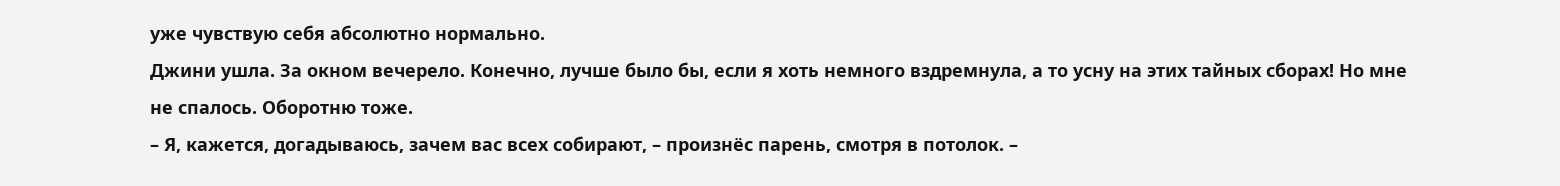уже чувствую себя абсолютно нормально.
Джини ушла. За окном вечерело. Конечно, лучше было бы, если я хоть немного вздремнула, а то усну на этих тайных сборах! Но мне не спалось. Оборотню тоже.
– Я, кажется, догадываюсь, зачем вас всех собирают, – произнёс парень, смотря в потолок. –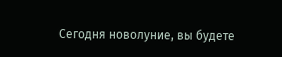Сегодня новолуние, вы будете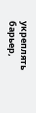укреплять барьер,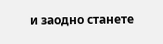и заодно станете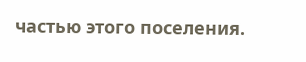частью этого поселения.